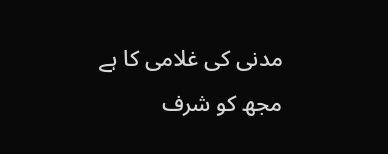مدنی کی غلامی کا ہے مجھ کو شرف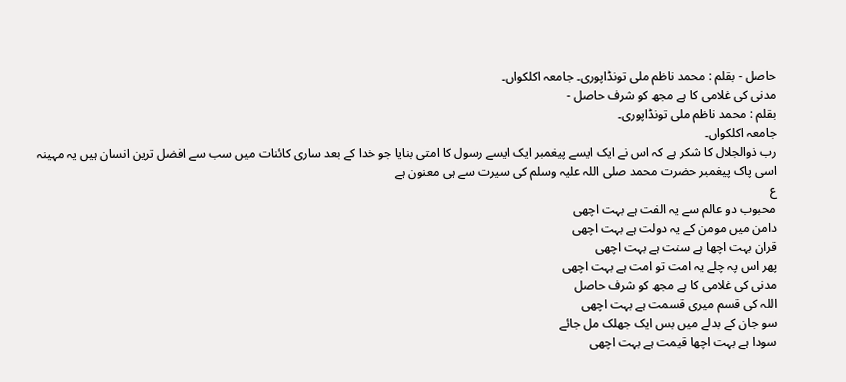حاصل - بقلم : محمد ناظم ملی تونڈاپوری۔ جامعہ اکلکواں۔
مدنی کی غلامی کا ہے مجھ کو شرف حاصل -
بقلم : محمد ناظم ملی تونڈاپوری۔
جامعہ اکلکواں۔
رب ذوالجلال کا شکر ہے کہ اس نے ایک ایسے پیغمبر ایک ایسے رسول کا امتی بنایا جو خدا کے بعد ساری کائنات میں سب سے افضل ترین انسان ہیں یہ مہینہ اسی پاک پیغمبر حضرت محمد صلی اللہ علیہ وسلم کی سیرت سے ہی معنون ہے
ع
محبوب دو عالم سے یہ الفت ہے بہت اچھی
دامن میں مومن کے یہ دولت ہے بہت اچھی
قران بہت اچھا ہے سنت ہے بہت اچھی
پھر اس پہ چلے یہ امت تو امت ہے بہت اچھی
مدنی کی غلامی کا ہے مجھ کو شرف حاصل
اللہ کی قسم میری قسمت ہے بہت اچھی
سو جان کے بدلے میں بس ایک جھلک مل جائے
سودا ہے بہت اچھا قیمت ہے بہت اچھی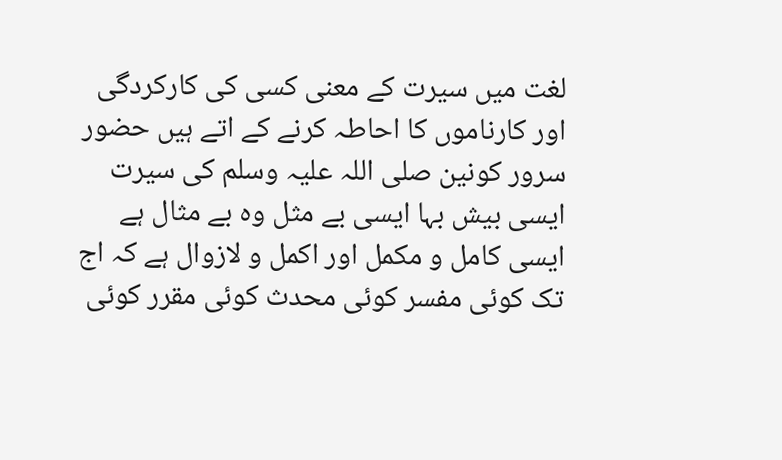لغت میں سیرت کے معنی کسی کی کارکردگی اور کارناموں کا احاطہ کرنے کے اتے ہیں حضور سرور کونین صلی اللہ علیہ وسلم کی سیرت ایسی بیش بہا ایسی بے مثل وہ بے مثال ہے ایسی کامل و مکمل اور اکمل و لازوال ہے کہ اج تک کوئی مفسر کوئی محدث کوئی مقرر کوئی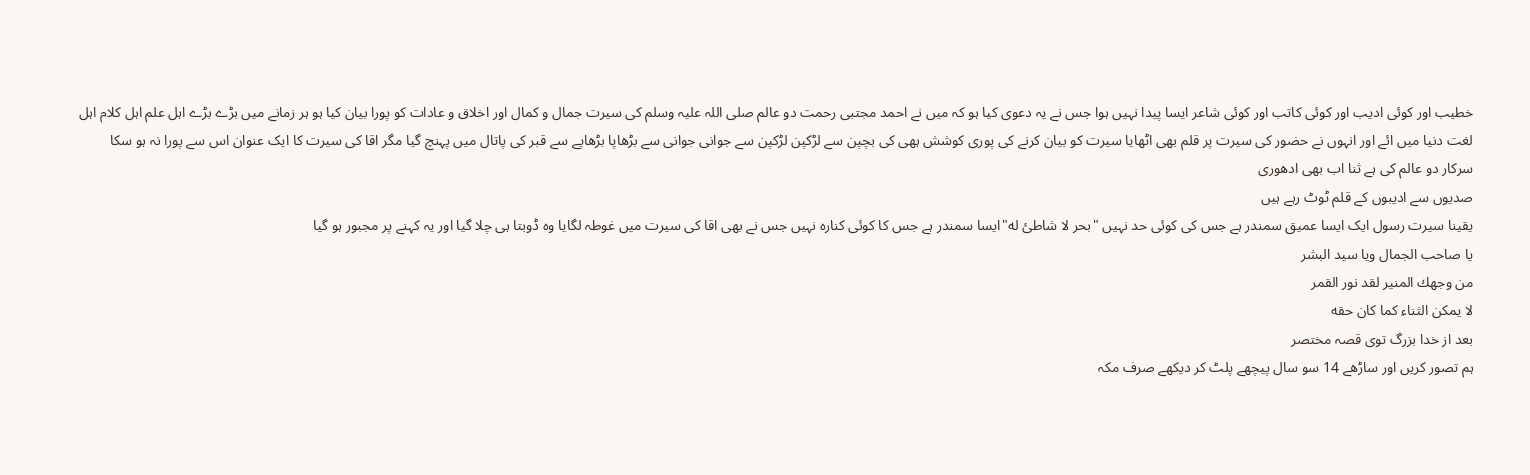خطیب اور کوئی ادیب اور کوئی کاتب اور کوئی شاعر ایسا پیدا نہیں ہوا جس نے یہ دعوی کیا ہو کہ میں نے احمد مجتبی رحمت دو عالم صلی اللہ علیہ وسلم کی سیرت جمال و کمال اور اخلاق و عادات کو پورا بیان کیا ہو ہر زمانے میں بڑے بڑے اہل علم اہل کلام اہل لغت دنیا میں ائے اور انہوں نے حضور کی سیرت پر قلم بھی اٹھایا سیرت کو بیان کرنے کی پوری کوشش ہھی کی بچپن سے لڑکپن لڑکپن سے جوانی جوانی سے بڑھاپا بڑھاپے سے قبر کی پاتال میں پہنچ گیا مگر اقا کی سیرت کا ایک عنوان اس سے پورا نہ ہو سکا
سرکار دو عالم کی ہے ثنا اب بھی ادھوری
صدیوں سے ادیبوں کے قلم ٹوٹ رہے ہیں
یقینا سیرت رسول ایک ایسا عمیق سمندر ہے جس کی کوئی حد نہیں "بحر لا شاطئ له"ایسا سمندر ہے جس کا کوئی کنارہ نہیں جس نے بھی اقا کی سیرت میں غوطہ لگایا وہ ڈوبتا ہی چلا گیا اور یہ کہنے پر مجبور ہو گیا
يا صاحب الجمال ويا سيد البشر
من وجهك المنير لقد نور القمر
لا يمكن الثناء كما كان حقه
بعد از خدا بزرگ توی قصہ مختصر
ہم تصور کریں اور ساڑھے 14 سو سال پیچھے پلٹ کر دیکھے صرف مکہ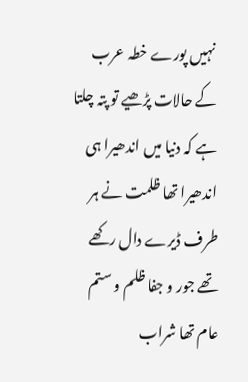نہیں پورے خطہ عرب کے حالات پڑھیے تو پتہ چلتا ہے کہ دنیا میں اندھیرا ہی اندھیرا تھا ظلمت نے ہر طرف ڈیرے دال رکھے تھے جور و جفا ظلم و ستم عام تھا شراب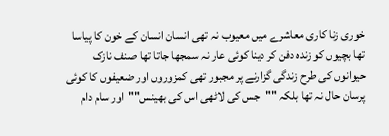خوری زنا کاری معاشرے میں معیوب نہ تھی انسان انسان کے خون کا پیاسا تھا بچیوں کو زندہ دفن کر دینا کوئی عار نہ سمجھا جاتا تھا صنف نازک حیوانوں کی طرح زندگی گزارنے پر مجبور تھی کمزوروں اور ضعیفوں کا کوئی پرسان حال نہ تھا بلکہ ""جس کی لاٹھی اس کی بھینس""اور سام دام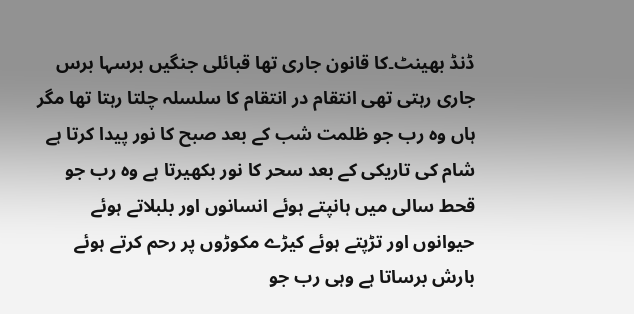ڈنڈ بھینٹ۔کا قانون جاری تھا قبائلی جنگیں برسہا برس جاری رہتی تھی انتقام در انتقام کا سلسلہ چلتا رہتا تھا مگر ہاں وہ رب جو ظلمت شب کے بعد صبح کا نور پیدا کرتا ہے شام کی تاریکی کے بعد سحر کا نور بکھیرتا ہے وہ رب جو قحط سالی میں ہانپتے ہوئے انسانوں اور بلبلاتے ہوئے حیوانوں اور تڑپتے ہوئے کیڑے مکوڑوں پر رحم کرتے ہوئے بارش برساتا ہے وہی رب جو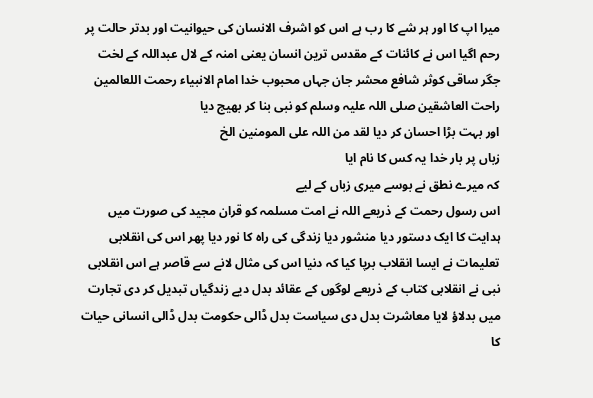میرا اپ کا اور ہر شے کا رب ہے اس کو اشرف الانسان کی حیوانیت اور بدتر حالت پر رحم اگیا اس نے کائنات کے مقدس ترین انسان یعنی امنہ کے لال عبداللہ کے لخت جگر ساقی کوثر شافع محشر جان جہاں محبوب خدا امام الانبیاء رحمت اللعالمین راحت العاشقین صلی اللہ علیہ وسلم کو نبی بنا کر بھیج دیا
اور بہت بڑا احسان کر دیا لقد من اللہ علی المومنین الخ
زباں پر بار خدا یہ کس کا نام ایا
کہ میرے نطق نے بوسے میری زباں کے لیے
اس رسول رحمت کے ذریعے اللہ نے امت مسلمہ کو قران مجید کی صورت میں ہدایت کا ایک دستور دیا منشور دیا زندگی کی راہ کا نور دیا پھر اس کی انقلابی تعلیمات نے ایسا انقلاب برپا کیا کہ دنیا اس کی مثال لانے سے قاصر ہے اس انقلابی نبی نے انقلابی کتاب کے ذریعے لوگوں کے عقائد بدل دیے زندگیاں تبدیل کر دی تجارت میں بدلاؤ لایا معاشرت بدل دی سیاست بدل ڈالی حکومت بدل ڈالی انسانی حیات کا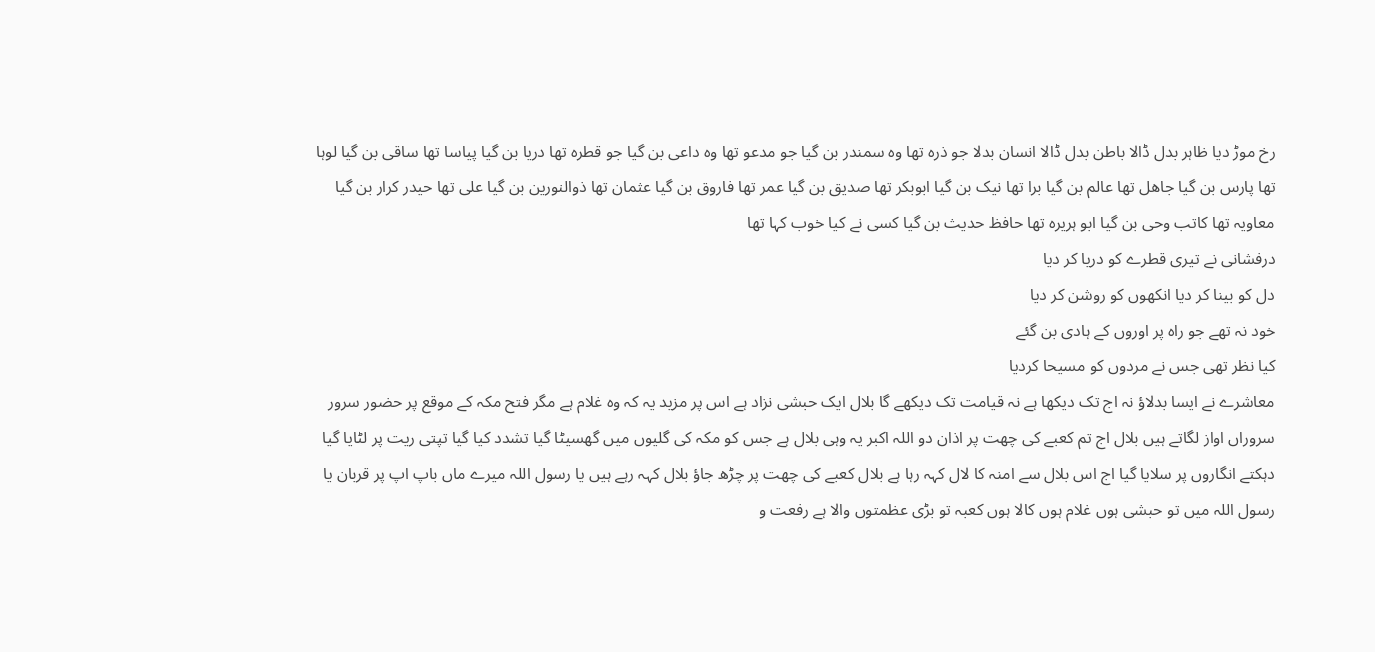رخ موڑ دیا ظاہر بدل ڈالا باطن بدل ڈالا انسان بدلا جو ذرہ تھا وہ سمندر بن گیا جو مدعو تھا وہ داعی بن گیا جو قطرہ تھا دریا بن گیا پیاسا تھا ساقی بن گیا لوہا تھا پارس بن گیا جاھل تھا عالم بن گیا برا تھا نیک بن گیا ابوبکر تھا صدیق بن گیا عمر تھا فاروق بن گیا عثمان تھا ذوالنورین بن گیا علی تھا حیدر کرار بن گیا معاویہ تھا کاتب وحی بن گیا ابو ہریرہ تھا حافظ حدیث بن گیا کسی نے کیا خوب کہا تھا
درفشانی نے تیری قطرے کو دریا کر دیا
دل کو بینا کر دیا انکھوں کو روشن کر دیا
خود نہ تھے جو راہ پر اوروں کے ہادی بن گئے
کیا نظر تھی جس نے مردوں کو مسیحا کردیا
معاشرے نے ایسا بدلاؤ نہ اج تک دیکھا ہے نہ قیامت تک دیکھے گا بلال ایک حبشی نزاد ہے اس پر مزید یہ کہ وہ غلام ہے مگر فتح مکہ کے موقع پر حضور سرور سروراں اواز لگاتے ہیں بلال اج تم کعبے کی چھت پر اذان دو اللہ اکبر یہ وہی بلال ہے جس کو مکہ کی گلیوں میں گھسیٹا گیا تشدد کیا گیا تپتی ریت پر لٹایا گیا دہکتے انگاروں پر سلایا گیا اج اس بلال سے امنہ کا لال کہہ رہا ہے بلال کعبے کی چھت پر چڑھ جاؤ بلال کہہ رہے ہیں یا رسول اللہ میرے ماں باپ اپ پر قربان یا رسول اللہ میں تو حبشی ہوں غلام ہوں کالا ہوں کعبہ تو بڑی عظمتوں والا ہے رفعت و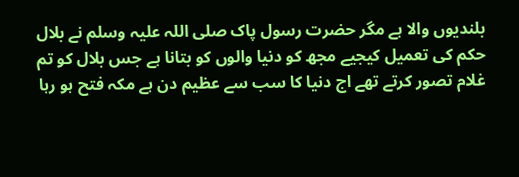بلندیوں والا ہے مگر حضرت رسول پاک صلی اللہ علیہ وسلم نے بلال حکم کی تعمیل کیجیے مجھ کو دنیا والوں کو بتانا ہے جس بلال کو تم غلام تصور کرتے تھے اج دنیا کا سب سے عظیم دن ہے مکہ فتح ہو رہا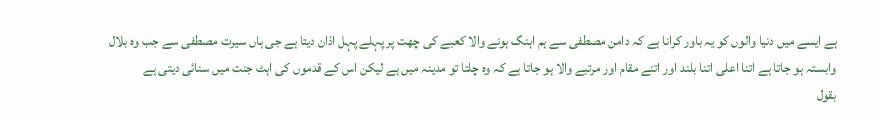ہے ایسے میں دنیا والوں کو یہ باور کرانا ہے کہ دامن مصطفی سے ہم اہنگ ہونے والا کعبے کی چھت پر پہلے پہل اذان دیتا ہے جی ہاں سیرت مصطفی سے جب وہ بلال وابستہ ہو جاتا ہے اتنا اعلی اتنا بلند اور اتنے مقام اور مرتبے والا ہو جاتا ہے کہ وہ چلتا تو مدینہ میں ہے لیکن اس کے قدموں کی اہٹ جنت میں سنائی دیتی ہے
بقول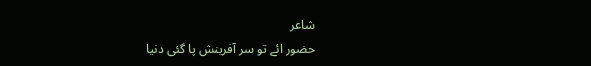شاعر
حضور ائے تو سر آفرینش پا گئی دنیا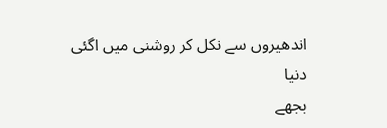اندھیروں سے نکل کر روشنی میں اگئی دنیا
بجھے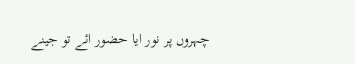چہروں پر نور ایا حضور ائے تو جینے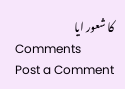کا شعور ایا
Comments
Post a Comment